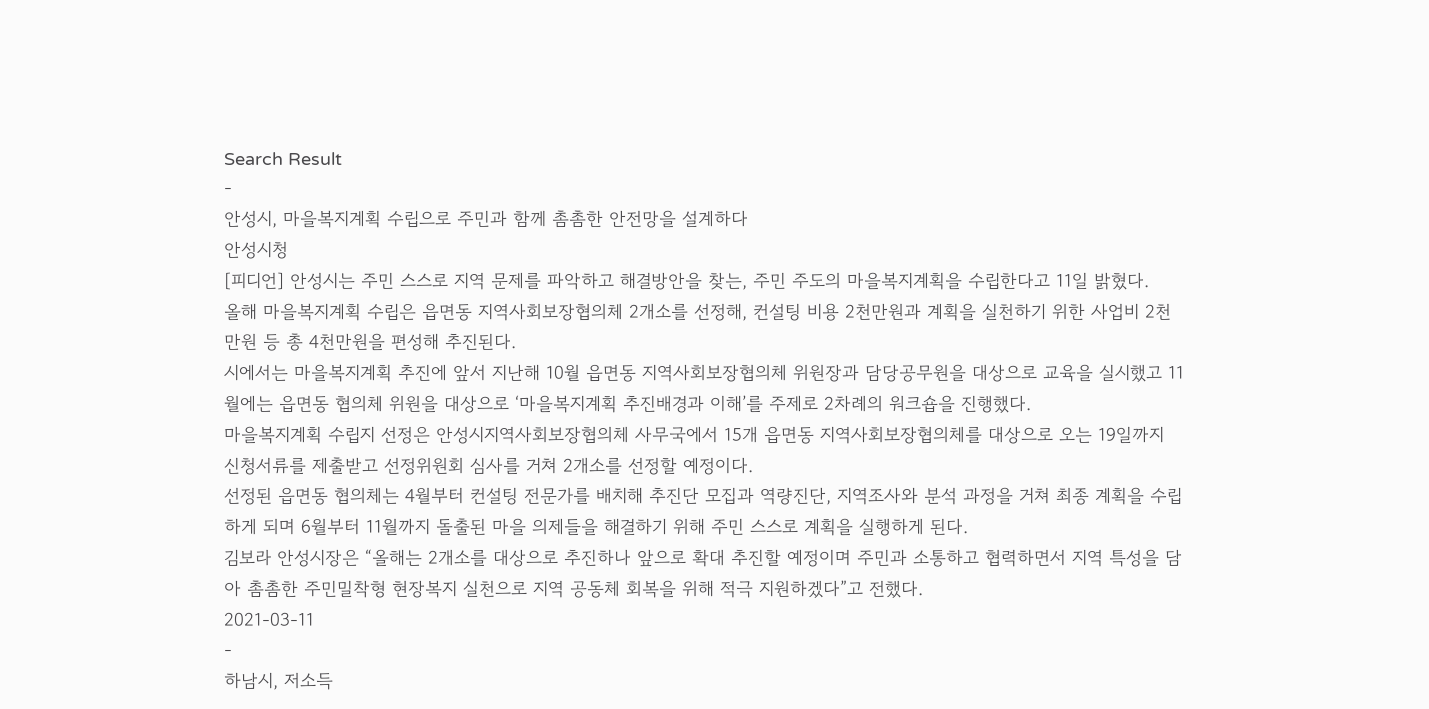Search Result
-
안성시, 마을복지계획 수립으로 주민과 함께 촘촘한 안전망을 설계하다
안성시청
[피디언] 안성시는 주민 스스로 지역 문제를 파악하고 해결방안을 찾는, 주민 주도의 마을복지계획을 수립한다고 11일 밝혔다.
올해 마을복지계획 수립은 읍면동 지역사회보장협의체 2개소를 선정해, 컨설팅 비용 2천만원과 계획을 실천하기 위한 사업비 2천만원 등 총 4천만원을 편성해 추진된다.
시에서는 마을복지계획 추진에 앞서 지난해 10월 읍면동 지역사회보장협의체 위원장과 담당공무원을 대상으로 교육을 실시했고 11월에는 읍면동 협의체 위원을 대상으로 ‘마을복지계획 추진배경과 이해’를 주제로 2차례의 워크숍을 진행했다.
마을복지계획 수립지 선정은 안성시지역사회보장협의체 사무국에서 15개 읍면동 지역사회보장협의체를 대상으로 오는 19일까지 신청서류를 제출받고 선정위원회 심사를 거쳐 2개소를 선정할 예정이다.
선정된 읍면동 협의체는 4월부터 컨설팅 전문가를 배치해 추진단 모집과 역량진단, 지역조사와 분석 과정을 거쳐 최종 계획을 수립하게 되며 6월부터 11월까지 돌출된 마을 의제들을 해결하기 위해 주민 스스로 계획을 실행하게 된다.
김보라 안성시장은 “올해는 2개소를 대상으로 추진하나 앞으로 확대 추진할 예정이며 주민과 소통하고 협력하면서 지역 특성을 담아 촘촘한 주민밀착형 현장복지 실천으로 지역 공동체 회복을 위해 적극 지원하겠다”고 전했다.
2021-03-11
-
하남시, 저소득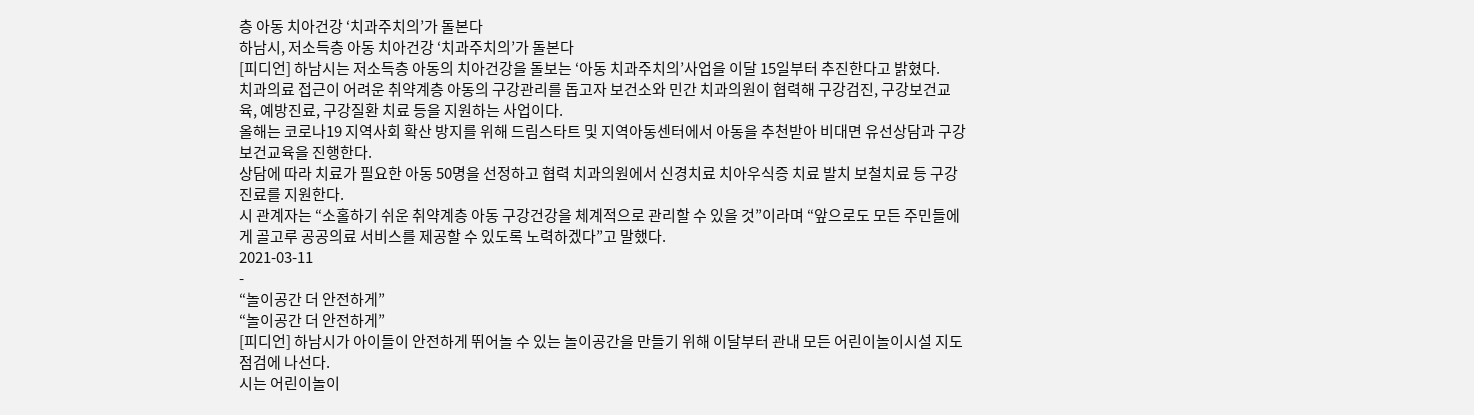층 아동 치아건강 ‘치과주치의’가 돌본다
하남시, 저소득층 아동 치아건강 ‘치과주치의’가 돌본다
[피디언] 하남시는 저소득층 아동의 치아건강을 돌보는 ‘아동 치과주치의’사업을 이달 15일부터 추진한다고 밝혔다.
치과의료 접근이 어려운 취약계층 아동의 구강관리를 돕고자 보건소와 민간 치과의원이 협력해 구강검진, 구강보건교육, 예방진료, 구강질환 치료 등을 지원하는 사업이다.
올해는 코로나19 지역사회 확산 방지를 위해 드림스타트 및 지역아동센터에서 아동을 추천받아 비대면 유선상담과 구강보건교육을 진행한다.
상담에 따라 치료가 필요한 아동 50명을 선정하고 협력 치과의원에서 신경치료 치아우식증 치료 발치 보철치료 등 구강진료를 지원한다.
시 관계자는 “소홀하기 쉬운 취약계층 아동 구강건강을 체계적으로 관리할 수 있을 것”이라며 “앞으로도 모든 주민들에게 골고루 공공의료 서비스를 제공할 수 있도록 노력하겠다”고 말했다.
2021-03-11
-
“놀이공간 더 안전하게”
“놀이공간 더 안전하게”
[피디언] 하남시가 아이들이 안전하게 뛰어놀 수 있는 놀이공간을 만들기 위해 이달부터 관내 모든 어린이놀이시설 지도점검에 나선다.
시는 어린이놀이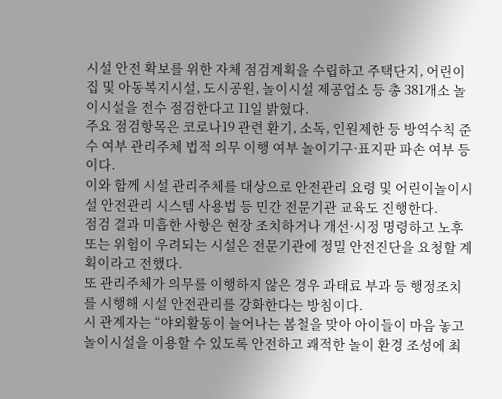시설 안전 확보를 위한 자체 점검계획을 수립하고 주택단지, 어린이집 및 아동복지시설, 도시공원, 놀이시설 제공업소 등 총 381개소 놀이시설을 전수 점검한다고 11일 밝혔다.
주요 점검항목은 코로나19 관련 환기, 소독, 인원제한 등 방역수칙 준수 여부 관리주체 법적 의무 이행 여부 놀이기구·표지판 파손 여부 등이다.
이와 함께 시설 관리주체를 대상으로 안전관리 요령 및 어린이놀이시설 안전관리 시스템 사용법 등 민간 전문기관 교육도 진행한다.
점검 결과 미흡한 사항은 현장 조치하거나 개선·시정 명령하고 노후 또는 위험이 우려되는 시설은 전문기관에 정밀 안전진단을 요청할 계획이라고 전했다.
또 관리주체가 의무를 이행하지 않은 경우 과태료 부과 등 행정조치를 시행해 시설 안전관리를 강화한다는 방침이다.
시 관계자는 “야외활동이 늘어나는 봄철을 맞아 아이들이 마음 놓고 놀이시설을 이용할 수 있도록 안전하고 쾌적한 놀이 환경 조성에 최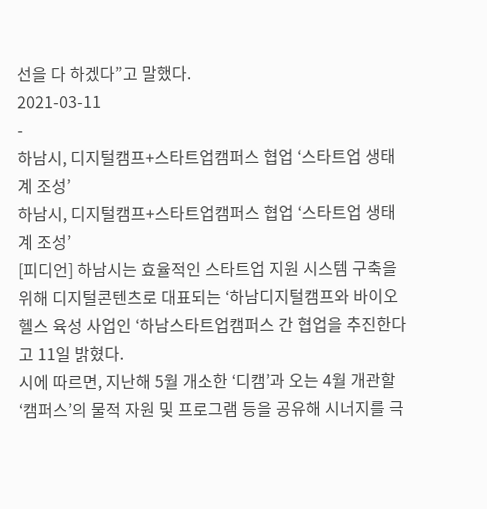선을 다 하겠다”고 말했다.
2021-03-11
-
하남시, 디지털캠프+스타트업캠퍼스 협업 ‘스타트업 생태계 조성’
하남시, 디지털캠프+스타트업캠퍼스 협업 ‘스타트업 생태계 조성’
[피디언] 하남시는 효율적인 스타트업 지원 시스템 구축을 위해 디지털콘텐츠로 대표되는 ‘하남디지털캠프와 바이오헬스 육성 사업인 ‘하남스타트업캠퍼스 간 협업을 추진한다고 11일 밝혔다.
시에 따르면, 지난해 5월 개소한 ‘디캠’과 오는 4월 개관할 ‘캠퍼스’의 물적 자원 및 프로그램 등을 공유해 시너지를 극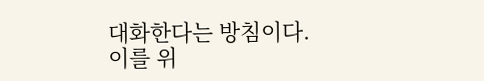대화한다는 방침이다.
이를 위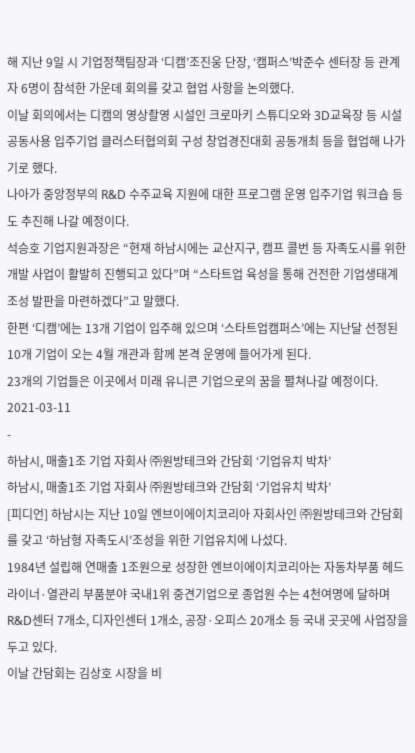해 지난 9일 시 기업정책팀장과 ‘디캠’조진웅 단장, ‘캠퍼스’박준수 센터장 등 관계자 6명이 참석한 가운데 회의를 갖고 협업 사항을 논의했다.
이날 회의에서는 디캠의 영상촬영 시설인 크로마키 스튜디오와 3D교육장 등 시설 공동사용 입주기업 클러스터협의회 구성 창업경진대회 공동개최 등을 협업해 나가기로 했다.
나아가 중앙정부의 R&D 수주교육 지원에 대한 프로그램 운영 입주기업 워크숍 등도 추진해 나갈 예정이다.
석승호 기업지원과장은 “현재 하남시에는 교산지구, 캠프 콜번 등 자족도시를 위한 개발 사업이 활발히 진행되고 있다”며 “스타트업 육성을 통해 건전한 기업생태계 조성 발판을 마련하겠다”고 말했다.
한편 ‘디캠’에는 13개 기업이 입주해 있으며 ‘스타트업캠퍼스’에는 지난달 선정된 10개 기업이 오는 4월 개관과 함께 본격 운영에 들어가게 된다.
23개의 기업들은 이곳에서 미래 유니콘 기업으로의 꿈을 펼쳐나갈 예정이다.
2021-03-11
-
하남시, 매출1조 기업 자회사 ㈜원방테크와 간담회 ‘기업유치 박차’
하남시, 매출1조 기업 자회사 ㈜원방테크와 간담회 ‘기업유치 박차’
[피디언] 하남시는 지난 10일 엔브이에이치코리아 자회사인 ㈜원방테크와 간담회를 갖고 ‘하남형 자족도시’조성을 위한 기업유치에 나섰다.
1984년 설립해 연매출 1조원으로 성장한 엔브이에이치코리아는 자동차부품 헤드라이너·열관리 부품분야 국내1위 중견기업으로 종업원 수는 4천여명에 달하며 R&D센터 7개소, 디자인센터 1개소, 공장·오피스 20개소 등 국내 곳곳에 사업장을 두고 있다.
이날 간담회는 김상호 시장을 비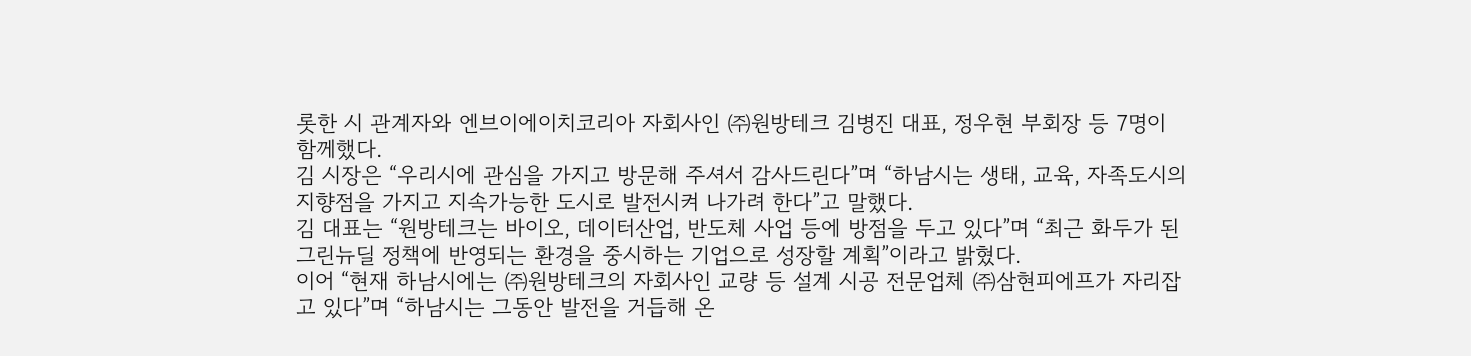롯한 시 관계자와 엔브이에이치코리아 자회사인 ㈜원방테크 김병진 대표, 정우현 부회장 등 7명이 함께했다.
김 시장은 “우리시에 관심을 가지고 방문해 주셔서 감사드린다”며 “하남시는 생태, 교육, 자족도시의 지향점을 가지고 지속가능한 도시로 발전시켜 나가려 한다”고 말했다.
김 대표는 “원방테크는 바이오, 데이터산업, 반도체 사업 등에 방점을 두고 있다”며 “최근 화두가 된 그린뉴딜 정책에 반영되는 환경을 중시하는 기업으로 성장할 계획”이라고 밝혔다.
이어 “현재 하남시에는 ㈜원방테크의 자회사인 교량 등 설계 시공 전문업체 ㈜삼현피에프가 자리잡고 있다”며 “하남시는 그동안 발전을 거듭해 온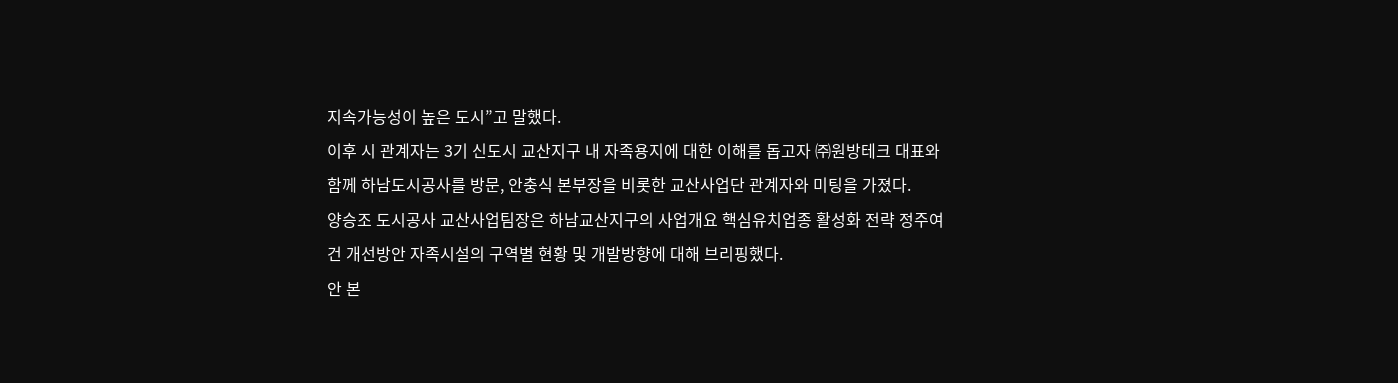지속가능성이 높은 도시”고 말했다.
이후 시 관계자는 3기 신도시 교산지구 내 자족용지에 대한 이해를 돕고자 ㈜원방테크 대표와 함께 하남도시공사를 방문, 안충식 본부장을 비롯한 교산사업단 관계자와 미팅을 가졌다.
양승조 도시공사 교산사업팀장은 하남교산지구의 사업개요 핵심유치업종 활성화 전략 정주여건 개선방안 자족시설의 구역별 현황 및 개발방향에 대해 브리핑했다.
안 본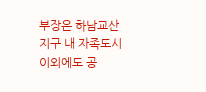부장은 하남교산지구 내 자족도시 이외에도 공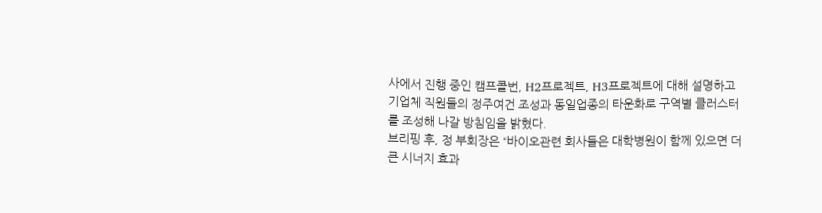사에서 진행 중인 캠프콜번, H2프로젝트, H3프로젝트에 대해 설명하고 기업체 직원들의 정주여건 조성과 동일업종의 타운화로 구역별 클러스터를 조성해 나갈 방침임을 밝혔다.
브리핑 후, 정 부회장은 “바이오관련 회사들은 대학병원이 함께 있으면 더 큰 시너지 효과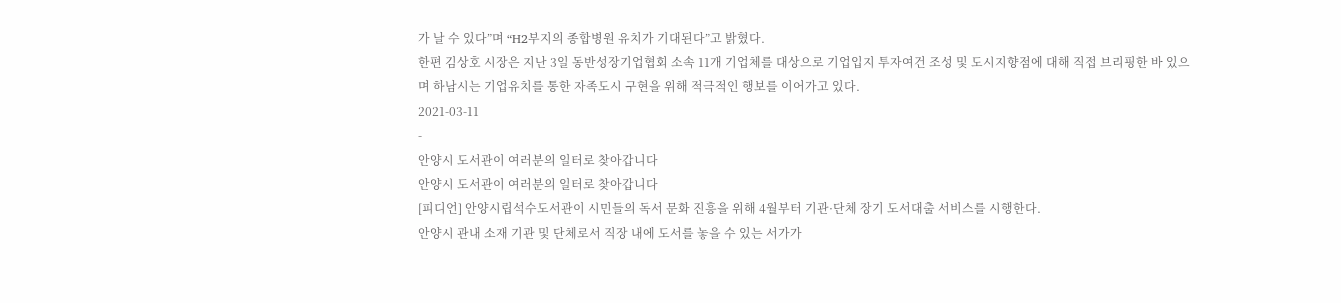가 날 수 있다”며 “H2부지의 종합병원 유치가 기대된다”고 밝혔다.
한편 김상호 시장은 지난 3일 동반성장기업협회 소속 11개 기업체를 대상으로 기업입지 투자여건 조성 및 도시지향점에 대해 직접 브리핑한 바 있으며 하남시는 기업유치를 통한 자족도시 구현을 위해 적극적인 행보를 이어가고 있다.
2021-03-11
-
안양시 도서관이 여러분의 일터로 찾아갑니다
안양시 도서관이 여러분의 일터로 찾아갑니다
[피디언] 안양시립석수도서관이 시민들의 독서 문화 진흥을 위해 4월부터 기관·단체 장기 도서대출 서비스를 시행한다.
안양시 관내 소재 기관 및 단체로서 직장 내에 도서를 놓을 수 있는 서가가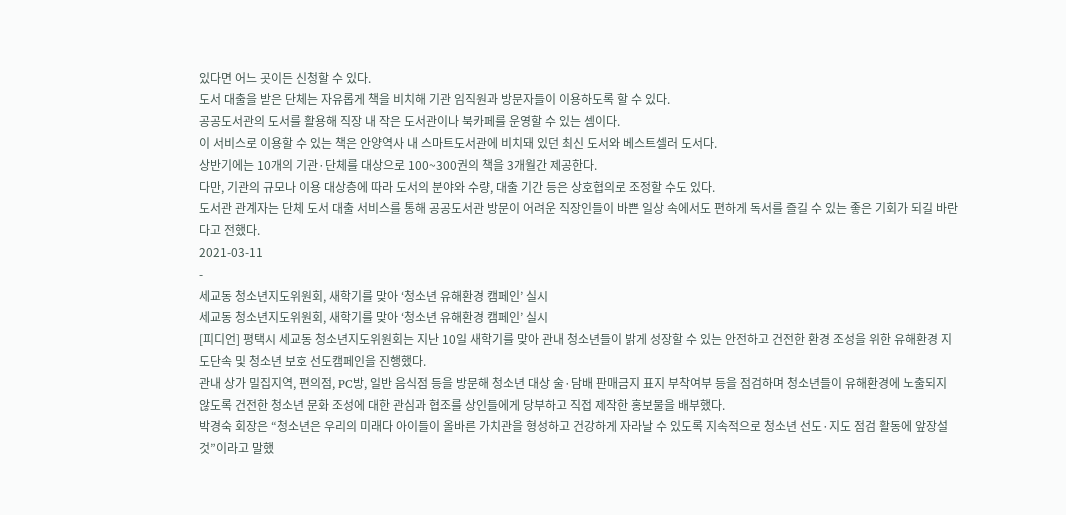있다면 어느 곳이든 신청할 수 있다.
도서 대출을 받은 단체는 자유롭게 책을 비치해 기관 임직원과 방문자들이 이용하도록 할 수 있다.
공공도서관의 도서를 활용해 직장 내 작은 도서관이나 북카페를 운영할 수 있는 셈이다.
이 서비스로 이용할 수 있는 책은 안양역사 내 스마트도서관에 비치돼 있던 최신 도서와 베스트셀러 도서다.
상반기에는 10개의 기관·단체를 대상으로 100~300권의 책을 3개월간 제공한다.
다만, 기관의 규모나 이용 대상층에 따라 도서의 분야와 수량, 대출 기간 등은 상호협의로 조정할 수도 있다.
도서관 관계자는 단체 도서 대출 서비스를 통해 공공도서관 방문이 어려운 직장인들이 바쁜 일상 속에서도 편하게 독서를 즐길 수 있는 좋은 기회가 되길 바란다고 전했다.
2021-03-11
-
세교동 청소년지도위원회, 새학기를 맞아 ‘청소년 유해환경 캠페인’ 실시
세교동 청소년지도위원회, 새학기를 맞아 ‘청소년 유해환경 캠페인’ 실시
[피디언] 평택시 세교동 청소년지도위원회는 지난 10일 새학기를 맞아 관내 청소년들이 밝게 성장할 수 있는 안전하고 건전한 환경 조성을 위한 유해환경 지도단속 및 청소년 보호 선도캠페인을 진행했다.
관내 상가 밀집지역, 편의점, PC방, 일반 음식점 등을 방문해 청소년 대상 술·담배 판매금지 표지 부착여부 등을 점검하며 청소년들이 유해환경에 노출되지 않도록 건전한 청소년 문화 조성에 대한 관심과 협조를 상인들에게 당부하고 직접 제작한 홍보물을 배부했다.
박경숙 회장은 “청소년은 우리의 미래다 아이들이 올바른 가치관을 형성하고 건강하게 자라날 수 있도록 지속적으로 청소년 선도·지도 점검 활동에 앞장설 것”이라고 말했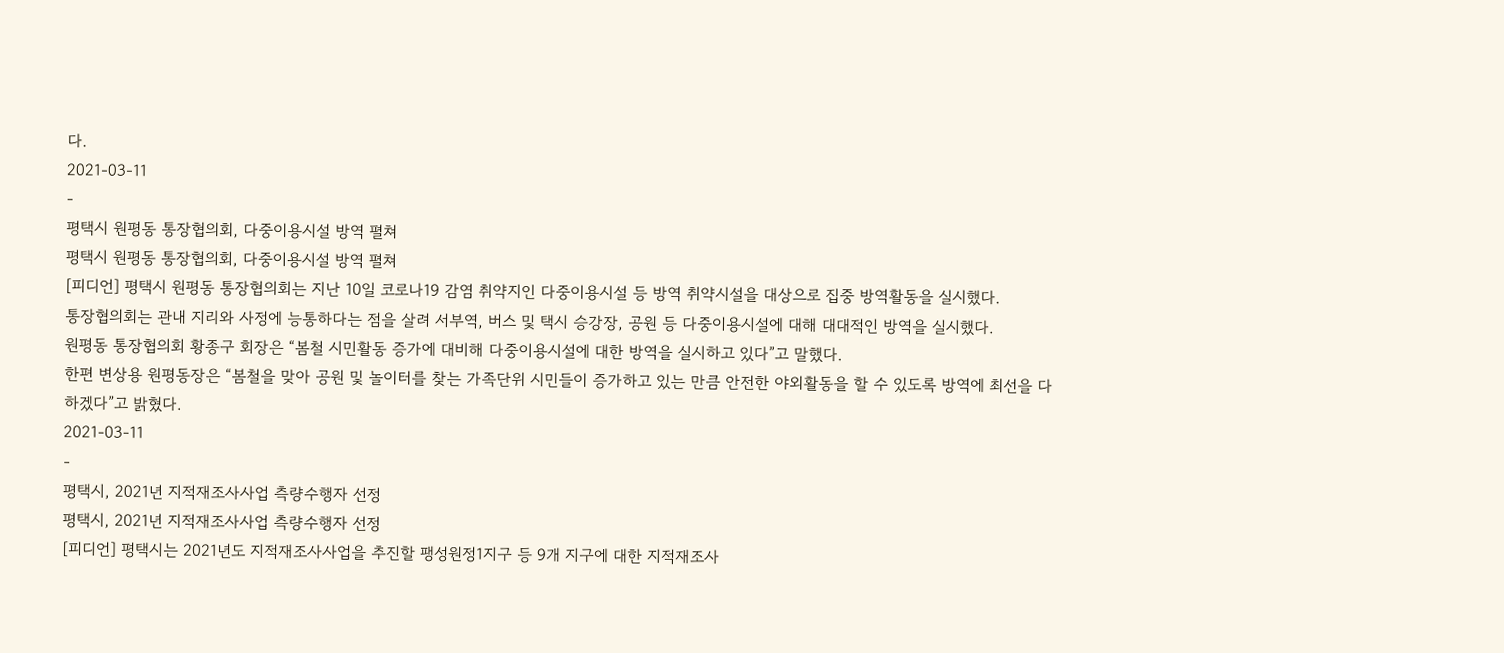다.
2021-03-11
-
평택시 원평동 통장협의회, 다중이용시설 방역 펼쳐
평택시 원평동 통장협의회, 다중이용시설 방역 펼쳐
[피디언] 평택시 원평동 통장협의회는 지난 10일 코로나19 감염 취약지인 다중이용시설 등 방역 취약시설을 대상으로 집중 방역활동을 실시했다.
통장협의회는 관내 지리와 사정에 능통하다는 점을 살려 서부역, 버스 및 택시 승강장, 공원 등 다중이용시설에 대해 대대적인 방역을 실시했다.
원평동 통장협의회 황종구 회장은 “봄철 시민활동 증가에 대비해 다중이용시설에 대한 방역을 실시하고 있다”고 말했다.
한편 변상용 원평동장은 “봄철을 맞아 공원 및 놀이터를 찾는 가족단위 시민들이 증가하고 있는 만큼 안전한 야외활동을 할 수 있도록 방역에 최선을 다하겠다”고 밝혔다.
2021-03-11
-
평택시, 2021년 지적재조사사업 측량수행자 선정
평택시, 2021년 지적재조사사업 측량수행자 선정
[피디언] 평택시는 2021년도 지적재조사사업을 추진할 팽성원정1지구 등 9개 지구에 대한 지적재조사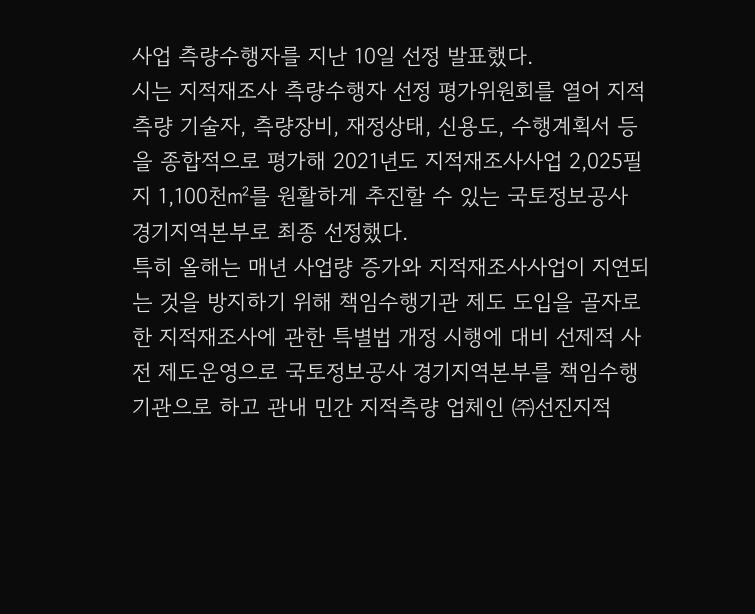사업 측량수행자를 지난 10일 선정 발표했다.
시는 지적재조사 측량수행자 선정 평가위원회를 열어 지적측량 기술자, 측량장비, 재정상태, 신용도, 수행계획서 등을 종합적으로 평가해 2021년도 지적재조사사업 2,025필지 1,100천㎡를 원활하게 추진할 수 있는 국토정보공사 경기지역본부로 최종 선정했다.
특히 올해는 매년 사업량 증가와 지적재조사사업이 지연되는 것을 방지하기 위해 책임수행기관 제도 도입을 골자로 한 지적재조사에 관한 특별법 개정 시행에 대비 선제적 사전 제도운영으로 국토정보공사 경기지역본부를 책임수행기관으로 하고 관내 민간 지적측량 업체인 ㈜선진지적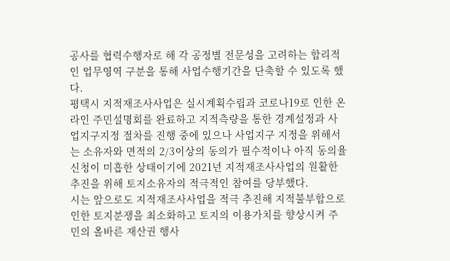공사를 협력수행자로 해 각 공정별 전문성을 고려하는 합리적인 업무영역 구분을 통해 사업수행기간을 단축할 수 있도록 했다.
평택시 지적재조사사업은 실시계획수립과 코로나19로 인한 온라인 주민설명회를 완료하고 지적측량을 통한 경계설정과 사업지구지정 절차를 진행 중에 있으나 사업지구 지정을 위해서는 소유자와 면적의 2/3이상의 동의가 필수적이나 아직 동의율 신청이 미흡한 상태이기에 2021년 지적재조사사업의 원활한 추진을 위해 토지소유자의 적극적인 참여를 당부했다.
시는 앞으로도 지적재조사사업을 적극 추진해 지적불부합으로 인한 토지분쟁을 최소화하고 토지의 이용가치를 향상시켜 주민의 올바른 재산권 행사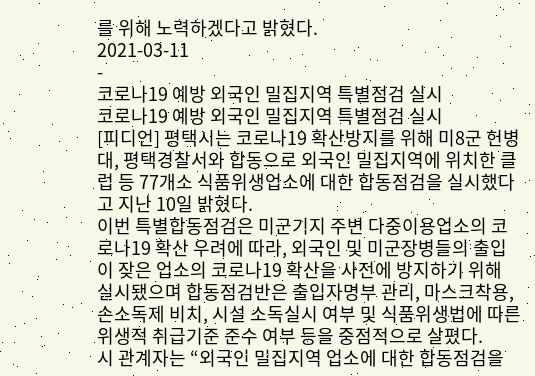를 위해 노력하겠다고 밝혔다.
2021-03-11
-
코로나19 예방 외국인 밀집지역 특별점검 실시
코로나19 예방 외국인 밀집지역 특별점검 실시
[피디언] 평택시는 코로나19 확산방지를 위해 미8군 헌병대, 평택경찰서와 합동으로 외국인 밀집지역에 위치한 클럽 등 77개소 식품위생업소에 대한 합동점검을 실시했다고 지난 10일 밝혔다.
이번 특별합동점검은 미군기지 주변 다중이용업소의 코로나19 확산 우려에 따라, 외국인 및 미군장병들의 출입이 잦은 업소의 코로나19 확산을 사전에 방지하기 위해 실시됐으며 합동점검반은 출입자명부 관리, 마스크착용, 손소독제 비치, 시설 소독실시 여부 및 식품위생법에 따른 위생적 취급기준 준수 여부 등을 중점적으로 살폈다.
시 관계자는 “외국인 밀집지역 업소에 대한 합동점검을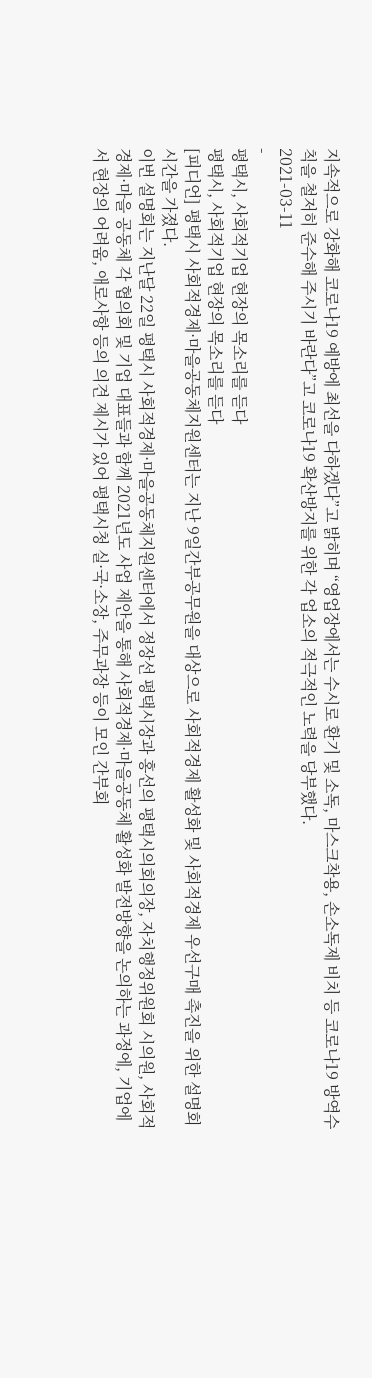지속적으로 강화해 코로나19 예방에 최선을 다하겠다”고 밝히며 “영업장에서는 수시로 환기 및 소독, 마스크착용, 손소독제 비치 등 코로나19 방역수칙을 철저히 준수해 주시기 바란다”고 코로나19 확산방지를 위한 각 업소의 적극적인 노력을 당부했다.
2021-03-11
-
평택시, 사회적기업 현장의 목소리를 듣다
평택시, 사회적기업 현장의 목소리를 듣다
[피디언] 평택시 사회적경제·마을공동체지원센터는 지난 9일간부공무원을 대상으로 사회적경제 활성화 및 사회적경제 우선구매 촉진을 위한 설명회 시간을 가졌다.
이번 설명회는 지난달 22일 평택시 사회적경제·마을공동체지원센터에서 정장선 평택시장과 홍선의 평택시의회의장, 자치행정위원회 시의원, 사회적경제·마을 공동체 각 협의회 및 기업 대표들과 함께 2021년도 사업 제안을 통해 사회적경제·마을공동체 활성화 발전방향을 논의하는 과정에, 기업에서 현장의 어려움, 애로사항 등의 의견 제시가 있어 평택시청 실·국·소장, 주무과장 등이 모인 간부회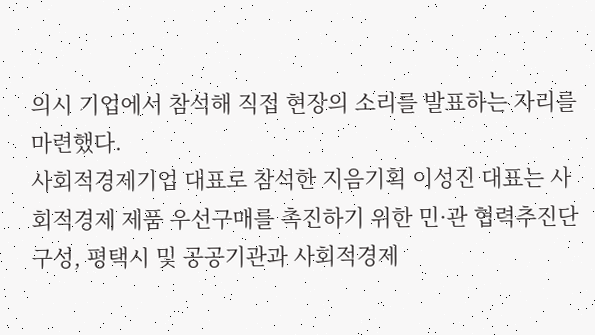의시 기업에서 참석해 직접 현장의 소리를 발표하는 자리를 마련했다.
사회적경제기업 대표로 참석한 지음기획 이성진 대표는 사회적경제 제품 우선구매를 촉진하기 위한 민·관 협력추진단 구성, 평택시 및 공공기관과 사회적경제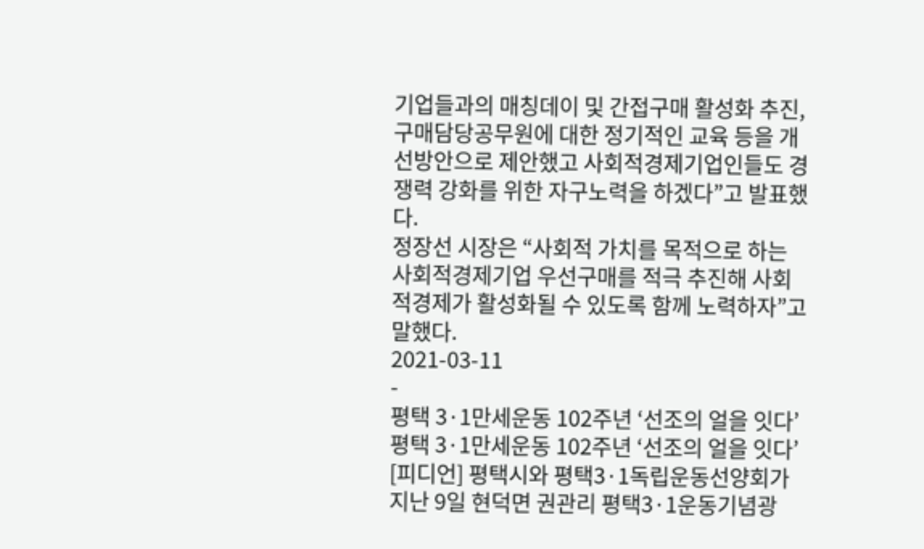기업들과의 매칭데이 및 간접구매 활성화 추진, 구매담당공무원에 대한 정기적인 교육 등을 개선방안으로 제안했고 사회적경제기업인들도 경쟁력 강화를 위한 자구노력을 하겠다”고 발표했다.
정장선 시장은 “사회적 가치를 목적으로 하는 사회적경제기업 우선구매를 적극 추진해 사회적경제가 활성화될 수 있도록 함께 노력하자”고 말했다.
2021-03-11
-
평택 3·1만세운동 102주년 ‘선조의 얼을 잇다’
평택 3·1만세운동 102주년 ‘선조의 얼을 잇다’
[피디언] 평택시와 평택3·1독립운동선양회가 지난 9일 현덕면 권관리 평택3·1운동기념광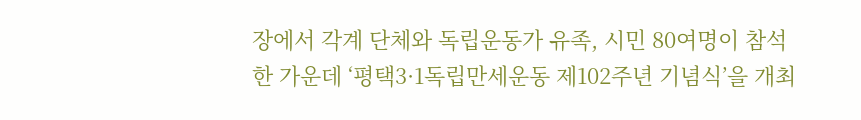장에서 각계 단체와 독립운동가 유족, 시민 80여명이 참석한 가운데 ‘평택3·1독립만세운동 제102주년 기념식’을 개최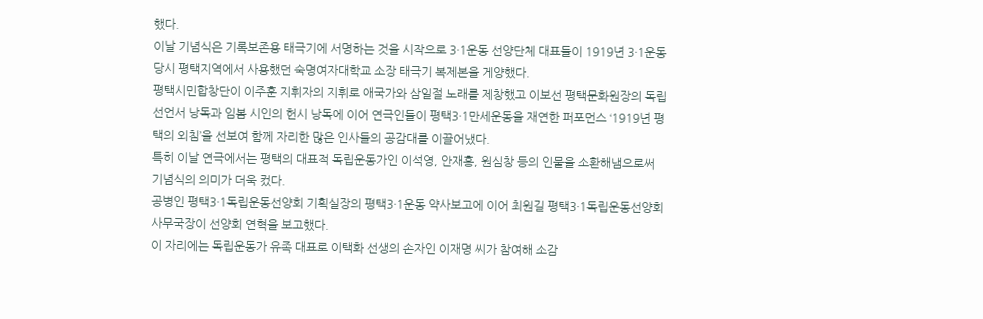했다.
이날 기념식은 기록보존용 태극기에 서명하는 것을 시작으로 3·1운동 선양단체 대표들이 1919년 3·1운동 당시 평택지역에서 사용했던 숙명여자대학교 소장 태극기 복제본을 게양했다.
평택시민합창단이 이주훈 지휘자의 지휘로 애국가와 삼일절 노래를 제창했고 이보선 평택문화원장의 독립선언서 낭독과 임봄 시인의 헌시 낭독에 이어 연극인들이 평택3·1만세운동을 재연한 퍼포먼스 ‘1919년 평택의 외침’을 선보여 함께 자리한 많은 인사들의 공감대를 이끌어냈다.
특히 이날 연극에서는 평택의 대표적 독립운동가인 이석영, 안재홍, 원심창 등의 인물을 소환해냄으로써 기념식의 의미가 더욱 컸다.
공병인 평택3·1독립운동선양회 기획실장의 평택3·1운동 약사보고에 이어 최원길 평택3·1독립운동선양회 사무국장이 선양회 연혁을 보고했다.
이 자리에는 독립운동가 유족 대표로 이택화 선생의 손자인 이재명 씨가 참여해 소감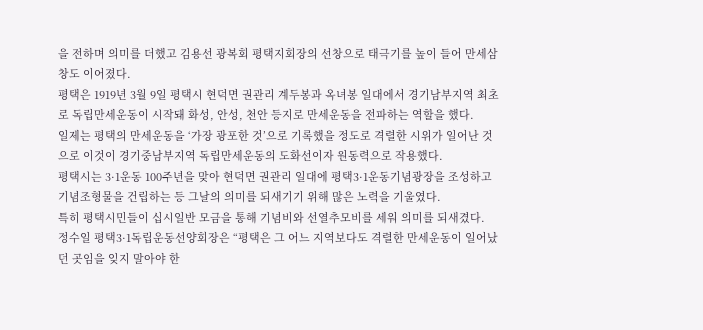을 전하며 의미를 더했고 김용선 광복회 평택지회장의 선창으로 태극기를 높이 들어 만세삼창도 이어졌다.
평택은 1919년 3월 9일 평택시 현덕면 권관리 계두봉과 옥녀봉 일대에서 경기남부지역 최초로 독립만세운동이 시작돼 화성, 안성, 천안 등지로 만세운동을 전파하는 역할을 했다.
일제는 평택의 만세운동을 ‘가장 광포한 것’으로 기록했을 정도로 격렬한 시위가 일어난 것으로 이것이 경기중남부지역 독립만세운동의 도화선이자 원동력으로 작용했다.
평택시는 3·1운동 100주년을 맞아 현덕면 권관리 일대에 평택3·1운동기념광장을 조성하고 기념조형물을 건립하는 등 그날의 의미를 되새기기 위해 많은 노력을 기울였다.
특히 평택시민들이 십시일반 모금을 통해 기념비와 선열추모비를 세워 의미를 되새겼다.
정수일 평택3·1독립운동선양회장은 “평택은 그 어느 지역보다도 격렬한 만세운동이 일어났던 곳임을 잊지 말아야 한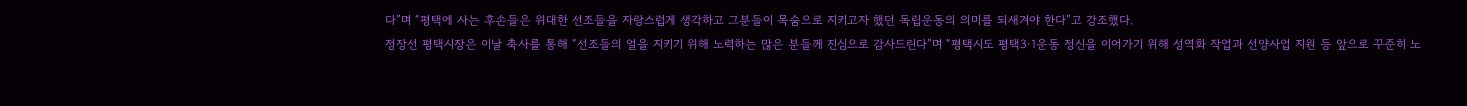다”며 “평택에 사는 후손들은 위대한 선조들을 자랑스럽게 생각하고 그분들이 목숨으로 지키고자 했던 독립운동의 의미를 되새겨야 한다”고 강조했다.
정장선 평택시장은 이날 축사를 통해 “선조들의 얼을 지키기 위해 노력하는 많은 분들께 진심으로 감사드린다”며 “평택시도 평택3·1운동 정신을 이어가기 위해 성역화 작업과 선양사업 지원 등 앞으로 꾸준히 노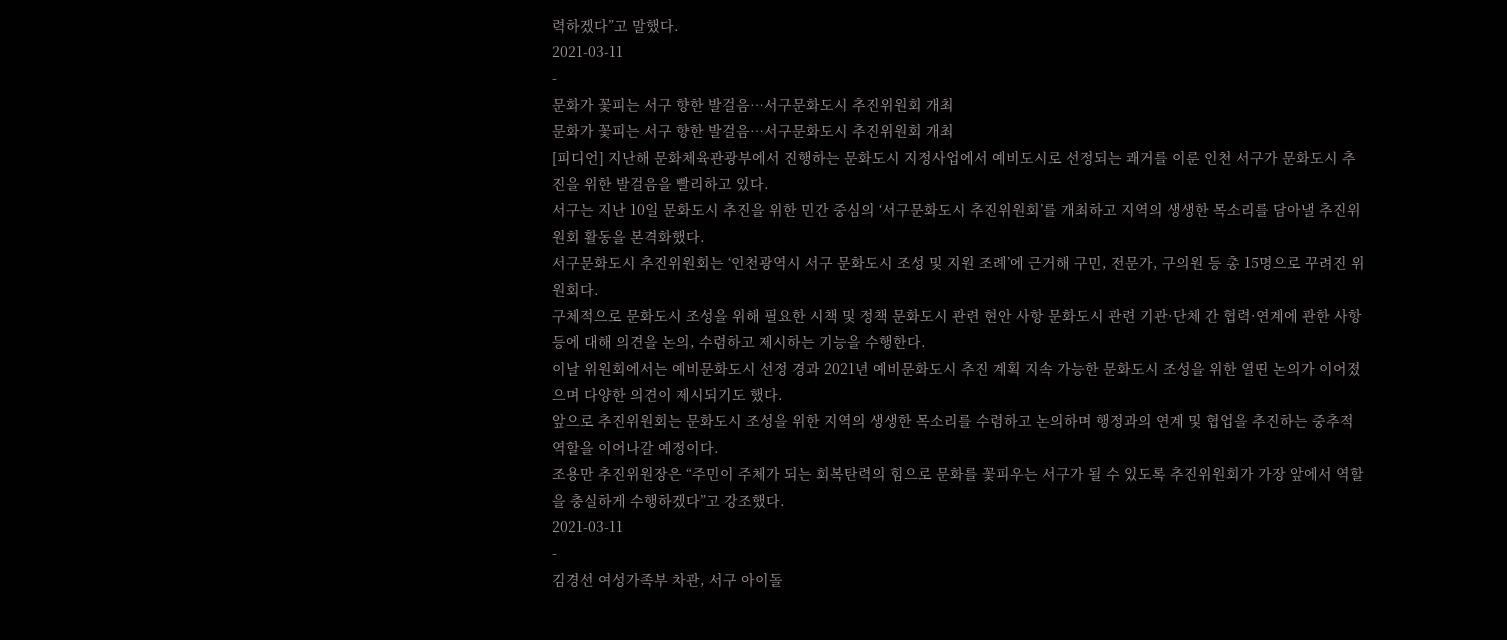력하겠다”고 말했다.
2021-03-11
-
문화가 꽃피는 서구 향한 발걸음…서구문화도시 추진위원회 개최
문화가 꽃피는 서구 향한 발걸음…서구문화도시 추진위원회 개최
[피디언] 지난해 문화체육관광부에서 진행하는 문화도시 지정사업에서 예비도시로 선정되는 쾌거를 이룬 인천 서구가 문화도시 추진을 위한 발걸음을 빨리하고 있다.
서구는 지난 10일 문화도시 추진을 위한 민간 중심의 ‘서구문화도시 추진위원회’를 개최하고 지역의 생생한 목소리를 담아낼 추진위원회 활동을 본격화했다.
서구문화도시 추진위원회는 ‘인천광역시 서구 문화도시 조성 및 지원 조례’에 근거해 구민, 전문가, 구의원 등 총 15명으로 꾸려진 위원회다.
구체적으로 문화도시 조성을 위해 필요한 시책 및 정책 문화도시 관련 현안 사항 문화도시 관련 기관·단체 간 협력·연계에 관한 사항 등에 대해 의견을 논의, 수렴하고 제시하는 기능을 수행한다.
이날 위원회에서는 예비문화도시 선정 경과 2021년 예비문화도시 추진 계획 지속 가능한 문화도시 조성을 위한 열띤 논의가 이어졌으며 다양한 의견이 제시되기도 했다.
앞으로 추진위원회는 문화도시 조성을 위한 지역의 생생한 목소리를 수렴하고 논의하며 행정과의 연계 및 협업을 추진하는 중추적 역할을 이어나갈 예정이다.
조용만 추진위원장은 “주민이 주체가 되는 회복탄력의 힘으로 문화를 꽃피우는 서구가 될 수 있도록 추진위원회가 가장 앞에서 역할을 충실하게 수행하겠다”고 강조했다.
2021-03-11
-
김경선 여성가족부 차관, 서구 아이돌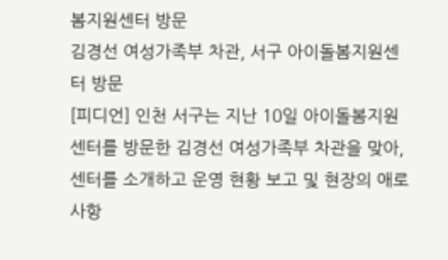봄지원센터 방문
김경선 여성가족부 차관, 서구 아이돌봄지원센터 방문
[피디언] 인천 서구는 지난 10일 아이돌봄지원센터를 방문한 김경선 여성가족부 차관을 맞아, 센터를 소개하고 운영 현황 보고 및 현장의 애로사항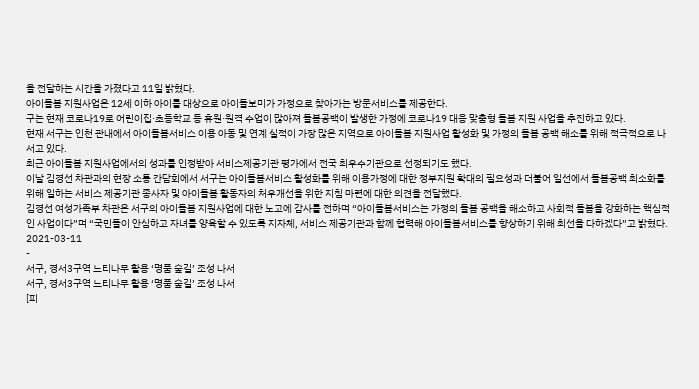을 전달하는 시간을 가졌다고 11일 밝혔다.
아이돌봄 지원사업은 12세 이하 아이를 대상으로 아이돌보미가 가정으로 찾아가는 방문서비스를 제공한다.
구는 현재 코로나19로 어린이집·초등학교 등 휴원·원격 수업이 많아져 돌봄공백이 발생한 가정에 코로나19 대응 맞춤형 돌봄 지원 사업을 추진하고 있다.
현재 서구는 인천 관내에서 아이돌봄서비스 이용 아동 및 연계 실적이 가장 많은 지역으로 아이돌봄 지원사업 활성화 및 가정의 돌봄 공백 해소를 위해 적극적으로 나서고 있다.
최근 아이돌봄 지원사업에서의 성과를 인정받아 서비스제공기관 평가에서 전국 최우수기관으로 선정되기도 했다.
이날 김경선 차관과의 현장 소통 간담회에서 서구는 아이돌봄서비스 활성화를 위해 이용가정에 대한 정부지원 확대의 필요성과 더불어 일선에서 돌봄공백 최소화를 위해 일하는 서비스 제공기관 종사자 및 아이돌봄 활동자의 처우개선을 위한 지침 마련에 대한 의견을 전달했다.
김경선 여성가족부 차관은 서구의 아이돌봄 지원사업에 대한 노고에 감사를 전하며 “아이돌봄서비스는 가정의 돌봄 공백을 해소하고 사회적 돌봄을 강화하는 핵심적인 사업이다”며 “국민들이 안심하고 자녀를 양육할 수 있도록 지자체, 서비스 제공기관과 함께 협력해 아이돌봄서비스를 향상하기 위해 최선을 다하겠다”고 밝혔다.
2021-03-11
-
서구, 경서3구역 느티나무 활용 ‘명품 숲길’ 조성 나서
서구, 경서3구역 느티나무 활용 ‘명품 숲길’ 조성 나서
[피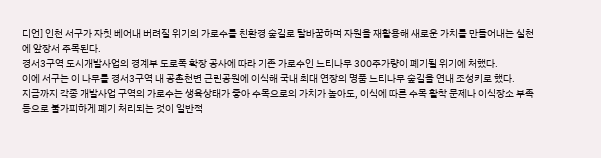디언] 인천 서구가 자칫 베어내 버려질 위기의 가로수를 친환경 숲길로 탈바꿈하며 자원을 재활용해 새로운 가치를 만들어내는 실천에 앞장서 주목된다.
경서3구역 도시개발사업의 경계부 도로폭 확장 공사에 따라 기존 가로수인 느티나무 300주가량이 폐기될 위기에 처했다.
이에 서구는 이 나무를 경서3구역 내 공촌천변 근린공원에 이식해 국내 최대 연장의 명품 느티나무 숲길을 연내 조성키로 했다.
지금까지 각종 개발사업 구역의 가로수는 생육상태가 좋아 수목으로의 가치가 높아도, 이식에 따른 수목 활착 문제나 이식장소 부족 등으로 불가피하게 폐기 처리되는 것이 일반적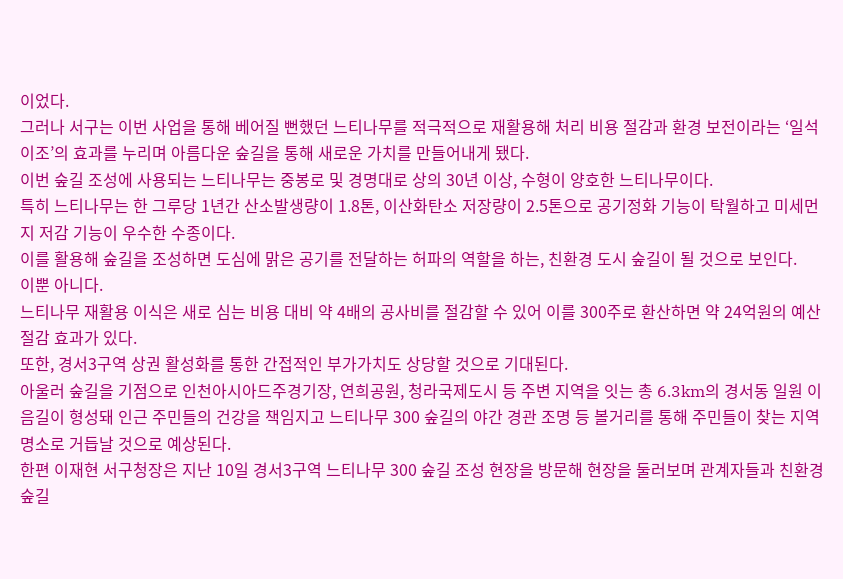이었다.
그러나 서구는 이번 사업을 통해 베어질 뻔했던 느티나무를 적극적으로 재활용해 처리 비용 절감과 환경 보전이라는 ‘일석이조’의 효과를 누리며 아름다운 숲길을 통해 새로운 가치를 만들어내게 됐다.
이번 숲길 조성에 사용되는 느티나무는 중봉로 및 경명대로 상의 30년 이상, 수형이 양호한 느티나무이다.
특히 느티나무는 한 그루당 1년간 산소발생량이 1.8톤, 이산화탄소 저장량이 2.5톤으로 공기정화 기능이 탁월하고 미세먼지 저감 기능이 우수한 수종이다.
이를 활용해 숲길을 조성하면 도심에 맑은 공기를 전달하는 허파의 역할을 하는, 친환경 도시 숲길이 될 것으로 보인다.
이뿐 아니다.
느티나무 재활용 이식은 새로 심는 비용 대비 약 4배의 공사비를 절감할 수 있어 이를 300주로 환산하면 약 24억원의 예산 절감 효과가 있다.
또한, 경서3구역 상권 활성화를 통한 간접적인 부가가치도 상당할 것으로 기대된다.
아울러 숲길을 기점으로 인천아시아드주경기장, 연희공원, 청라국제도시 등 주변 지역을 잇는 총 6.3km의 경서동 일원 이음길이 형성돼 인근 주민들의 건강을 책임지고 느티나무 300 숲길의 야간 경관 조명 등 볼거리를 통해 주민들이 찾는 지역 명소로 거듭날 것으로 예상된다.
한편 이재현 서구청장은 지난 10일 경서3구역 느티나무 300 숲길 조성 현장을 방문해 현장을 둘러보며 관계자들과 친환경 숲길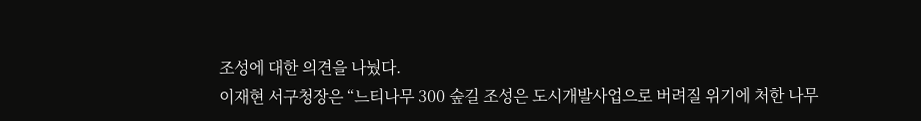조성에 대한 의견을 나눴다.
이재현 서구청장은 “느티나무 300 숲길 조성은 도시개발사업으로 버려질 위기에 처한 나무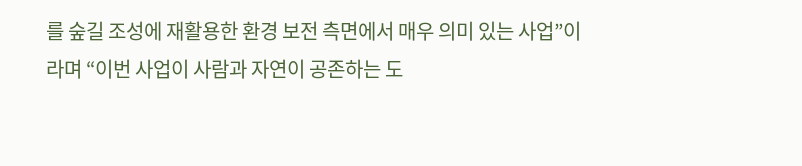를 숲길 조성에 재활용한 환경 보전 측면에서 매우 의미 있는 사업”이라며 “이번 사업이 사람과 자연이 공존하는 도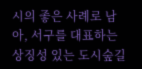시의 좋은 사례로 남아, 서구를 대표하는 상징성 있는 도시숲길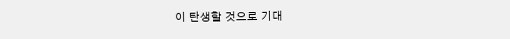이 탄생할 것으로 기대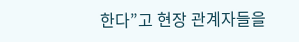한다”고 현장 관계자들을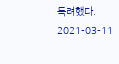독려했다.
2021-03-11